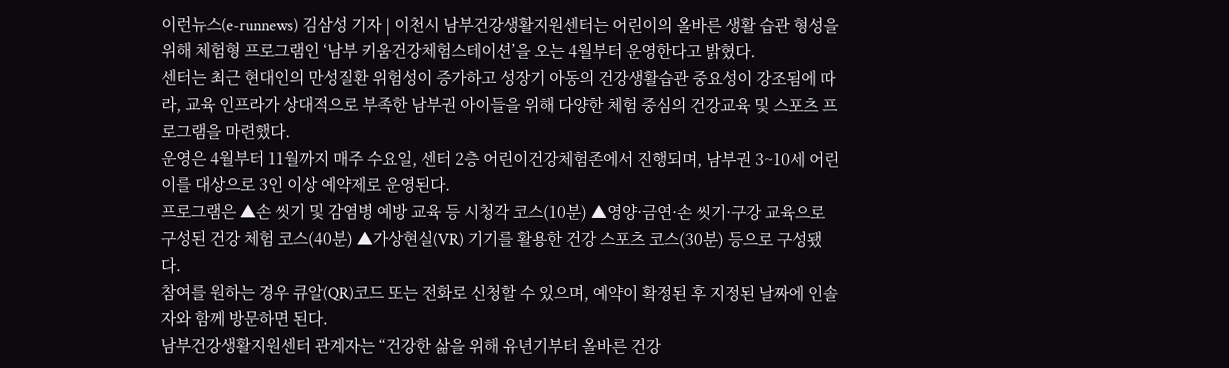이런뉴스(e-runnews) 김삼성 기자 | 이천시 남부건강생활지원센터는 어린이의 올바른 생활 습관 형성을 위해 체험형 프로그램인 ‘남부 키움건강체험스테이션’을 오는 4월부터 운영한다고 밝혔다.
센터는 최근 현대인의 만성질환 위험성이 증가하고 성장기 아동의 건강생활습관 중요성이 강조됨에 따라, 교육 인프라가 상대적으로 부족한 남부권 아이들을 위해 다양한 체험 중심의 건강교육 및 스포츠 프로그램을 마련했다.
운영은 4월부터 11월까지 매주 수요일, 센터 2층 어린이건강체험존에서 진행되며, 남부권 3~10세 어린이를 대상으로 3인 이상 예약제로 운영된다.
프로그램은 ▲손 씻기 및 감염병 예방 교육 등 시청각 코스(10분) ▲영양·금연·손 씻기·구강 교육으로 구성된 건강 체험 코스(40분) ▲가상현실(VR) 기기를 활용한 건강 스포츠 코스(30분) 등으로 구성됐다.
참여를 원하는 경우 큐알(QR)코드 또는 전화로 신청할 수 있으며, 예약이 확정된 후 지정된 날짜에 인솔자와 함께 방문하면 된다.
남부건강생활지원센터 관계자는 “건강한 삶을 위해 유년기부터 올바른 건강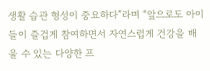생활 습관 형성이 중요하다”라며 “앞으로도 아이들이 즐겁게 참여하면서 자연스럽게 건강을 배울 수 있는 다양한 프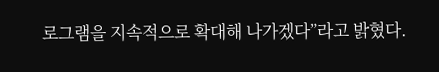로그램을 지속적으로 확대해 나가겠다”라고 밝혔다.